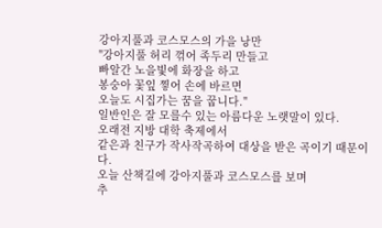강아지풀과 코스모스의 가을 낭만
"강아지풀 허리 꺾어 족두리 만들고
빠알간 노을빛에 화장을 하고
봉숭아 꽃잎 찧어 손에 바르면
오늘도 시집가는 꿈을 꿉니다."
일반인은 잘 모를수 있는 아름다운 노랫말이 있다.
오래전 지방 대학 축제에서
같은과 친구가 작사작곡하여 대상을 받은 곡이기 때문이다.
오늘 산책길에 강아지풀과 코스모스를 보며
추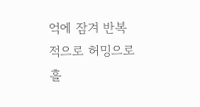억에 잠겨 반복적으로 허밍으로 흘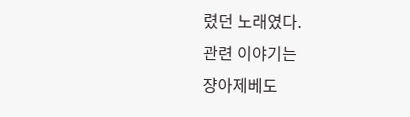렸던 노래였다.
관련 이야기는
쟝아제베도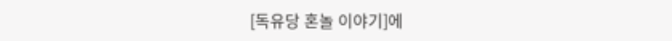[독유당 혼놀 이야기]에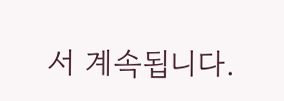서 계속됩니다.